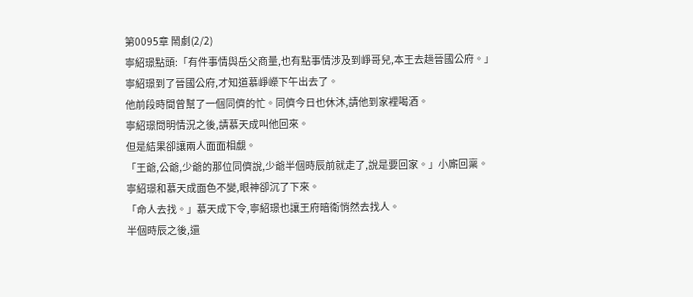第0095章 鬧劇(2/2)
寧紹璟點頭:「有件事情與岳父商量,也有點事情涉及到崢哥兒,本王去趟晉國公府。」
寧紹璟到了晉國公府,才知道慕崢嶸下午出去了。
他前段時間曾幫了一個同儕的忙。同儕今日也休沐,請他到家裡喝酒。
寧紹璟問明情況之後,請慕天成叫他回來。
但是結果卻讓兩人面面相覷。
「王爺,公爺,少爺的那位同儕說,少爺半個時辰前就走了,說是要回家。」小廝回稟。
寧紹璟和慕天成面色不變,眼神卻沉了下來。
「命人去找。」慕天成下令,寧紹璟也讓王府暗衛悄然去找人。
半個時辰之後,還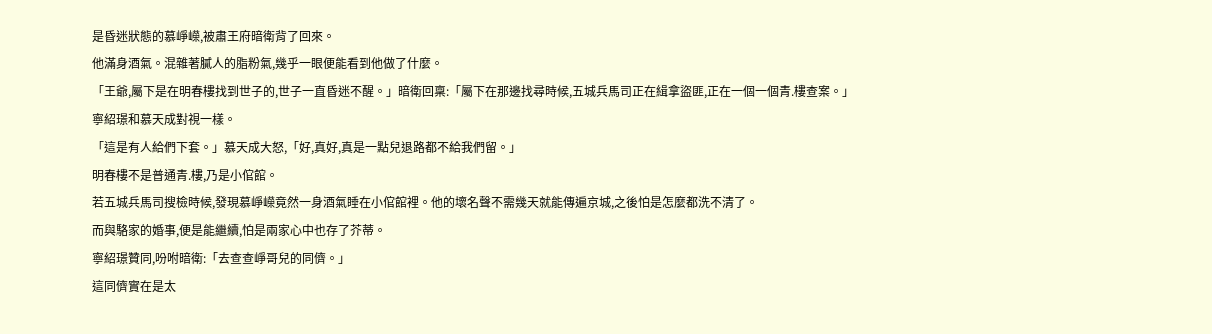是昏迷狀態的慕崢嶸,被肅王府暗衛背了回來。
他滿身酒氣。混雜著膩人的脂粉氣,幾乎一眼便能看到他做了什麼。
「王爺,屬下是在明春樓找到世子的,世子一直昏迷不醒。」暗衛回稟:「屬下在那邊找尋時候,五城兵馬司正在緝拿盜匪,正在一個一個青.樓查案。」
寧紹璟和慕天成對視一樣。
「這是有人給們下套。」慕天成大怒,「好,真好,真是一點兒退路都不給我們留。」
明春樓不是普通青.樓,乃是小倌館。
若五城兵馬司搜檢時候,發現慕崢嶸竟然一身酒氣睡在小倌館裡。他的壞名聲不需幾天就能傳遍京城,之後怕是怎麼都洗不清了。
而與駱家的婚事,便是能繼續,怕是兩家心中也存了芥蒂。
寧紹璟贊同,吩咐暗衛:「去查查崢哥兒的同儕。」
這同儕實在是太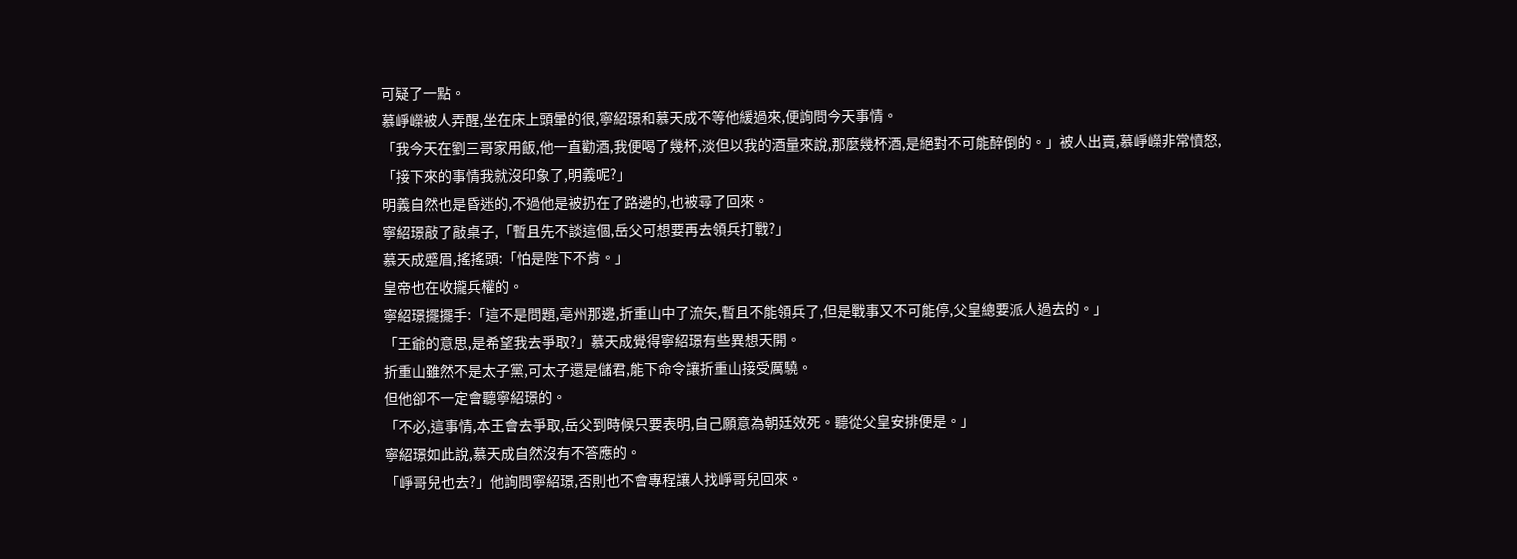可疑了一點。
慕崢嶸被人弄醒,坐在床上頭暈的很,寧紹璟和慕天成不等他緩過來,便詢問今天事情。
「我今天在劉三哥家用飯,他一直勸酒,我便喝了幾杯,淡但以我的酒量來說,那麼幾杯酒,是絕對不可能醉倒的。」被人出賣,慕崢嶸非常憤怒,「接下來的事情我就沒印象了,明義呢?」
明義自然也是昏迷的,不過他是被扔在了路邊的,也被尋了回來。
寧紹璟敲了敲桌子,「暫且先不談這個,岳父可想要再去領兵打戰?」
慕天成蹙眉,搖搖頭:「怕是陛下不肯。」
皇帝也在收攏兵權的。
寧紹璟擺擺手:「這不是問題,亳州那邊,折重山中了流矢,暫且不能領兵了,但是戰事又不可能停,父皇總要派人過去的。」
「王爺的意思,是希望我去爭取?」慕天成覺得寧紹璟有些異想天開。
折重山雖然不是太子黨,可太子還是儲君,能下命令讓折重山接受厲驍。
但他卻不一定會聽寧紹璟的。
「不必,這事情,本王會去爭取,岳父到時候只要表明,自己願意為朝廷效死。聽從父皇安排便是。」
寧紹璟如此說,慕天成自然沒有不答應的。
「崢哥兒也去?」他詢問寧紹璟,否則也不會專程讓人找崢哥兒回來。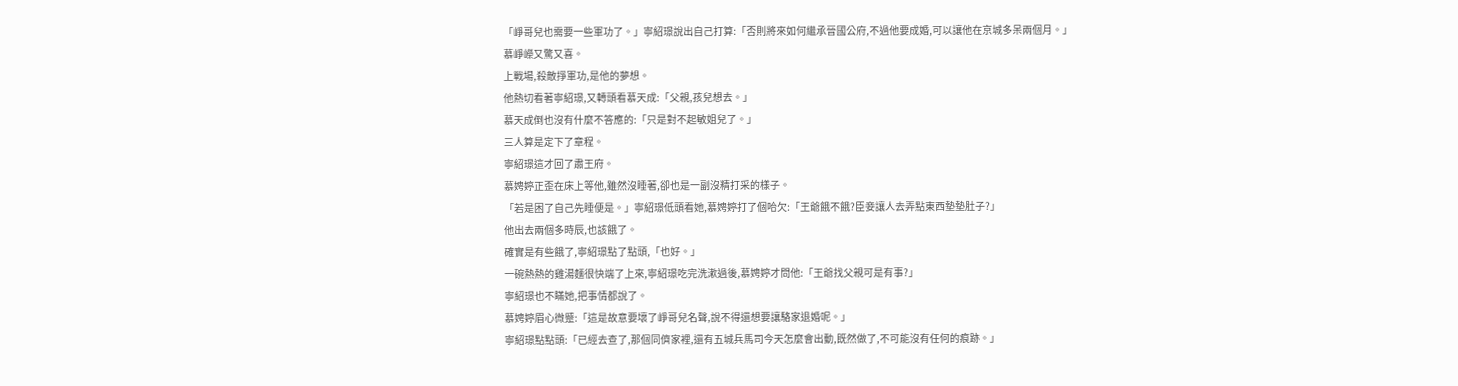「崢哥兒也需要一些軍功了。」寧紹璟說出自己打算:「否則將來如何繼承晉國公府,不過他要成婚,可以讓他在京城多呆兩個月。」
慕崢嶸又驚又喜。
上戰場,殺敵掙軍功,是他的夢想。
他熱切看著寧紹璟,又轉頭看慕天成:「父親,孩兒想去。」
慕天成倒也沒有什麼不答應的:「只是對不起敏姐兒了。」
三人算是定下了章程。
寧紹璟這才回了肅王府。
慕娉婷正歪在床上等他,雖然沒睡著,卻也是一副沒精打采的樣子。
「若是困了自己先睡便是。」寧紹璟低頭看她,慕娉婷打了個哈欠:「王爺餓不餓?臣妾讓人去弄點東西墊墊肚子?」
他出去兩個多時辰,也該餓了。
確實是有些餓了,寧紹璟點了點頭,「也好。」
一碗熱熱的雞湯麵很快端了上來,寧紹璟吃完洗漱過後,慕娉婷才問他:「王爺找父親可是有事?」
寧紹璟也不瞞她,把事情都說了。
慕娉婷眉心微蹙:「這是故意要壞了崢哥兒名聲,說不得還想要讓駱家退婚呢。」
寧紹璟點點頭:「已經去查了,那個同儕家裡,還有五城兵馬司今天怎麼會出動,既然做了,不可能沒有任何的痕跡。」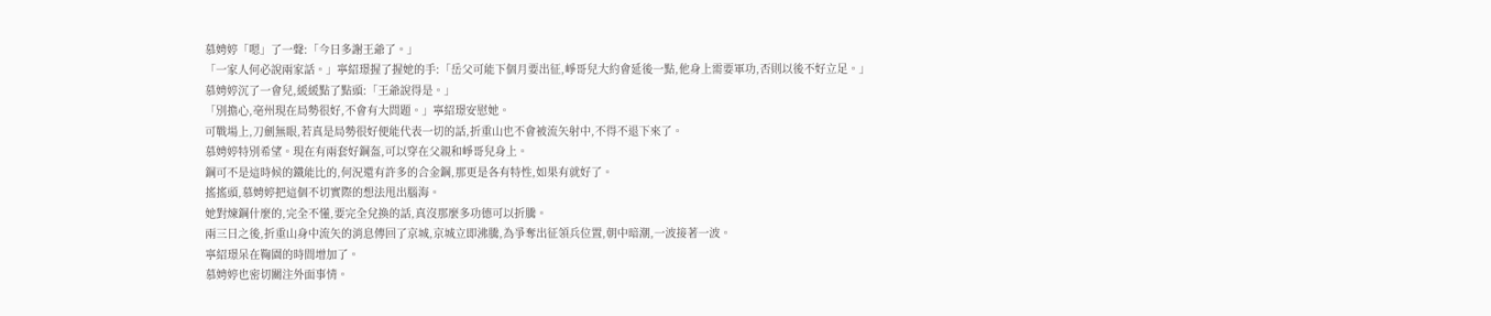慕娉婷「嗯」了一聲:「今日多謝王爺了。」
「一家人何必說兩家話。」寧紹璟握了握她的手:「岳父可能下個月要出征,崢哥兒大約會延後一點,他身上需要軍功,否則以後不好立足。」
慕娉婷沉了一會兒,緩緩點了點頭:「王爺說得是。」
「別擔心,亳州現在局勢很好,不會有大問題。」寧紹璟安慰她。
可戰場上,刀劍無眼,若真是局勢很好便能代表一切的話,折重山也不會被流矢射中,不得不退下來了。
慕娉婷特別希望。現在有兩套好鋼盔,可以穿在父親和崢哥兒身上。
鋼可不是這時候的鐵能比的,何況還有許多的合金鋼,那更是各有特性,如果有就好了。
搖搖頭,慕娉婷把這個不切實際的想法甩出腦海。
她對煉鋼什麼的,完全不懂,要完全兌換的話,真沒那麼多功德可以折騰。
兩三日之後,折重山身中流矢的消息傳回了京城,京城立即沸騰,為爭奪出征領兵位置,朝中暗潮,一波接著一波。
寧紹璟呆在鞠園的時間增加了。
慕娉婷也密切關注外面事情。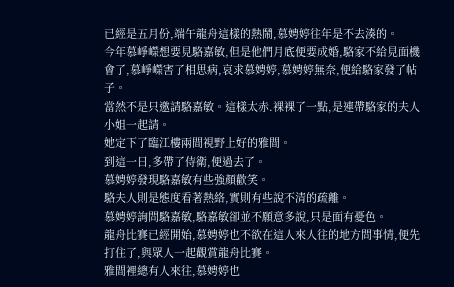已經是五月份,端午龍舟這樣的熱鬧,慕娉婷往年是不去湊的。
今年慕崢嶸想要見駱嘉敏,但是他們月底便要成婚,駱家不給見面機會了,慕崢嶸害了相思病,哀求慕娉婷,慕娉婷無奈,便給駱家發了帖子。
當然不是只邀請駱嘉敏。這樣太赤.裸裸了一點,是連帶駱家的夫人小姐一起請。
她定下了臨江樓兩間視野上好的雅間。
到這一日,多帶了侍衛,便過去了。
慕娉婷發現駱嘉敏有些強顏歡笑。
駱夫人則是態度看著熱絡,實則有些說不清的疏離。
慕娉婷詢問駱嘉敏,駱嘉敏卻並不願意多說,只是面有憂色。
龍舟比賽已經開始,慕娉婷也不欲在這人來人往的地方問事情,便先打住了,與眾人一起觀賞龍舟比賽。
雅間裡總有人來往,慕娉婷也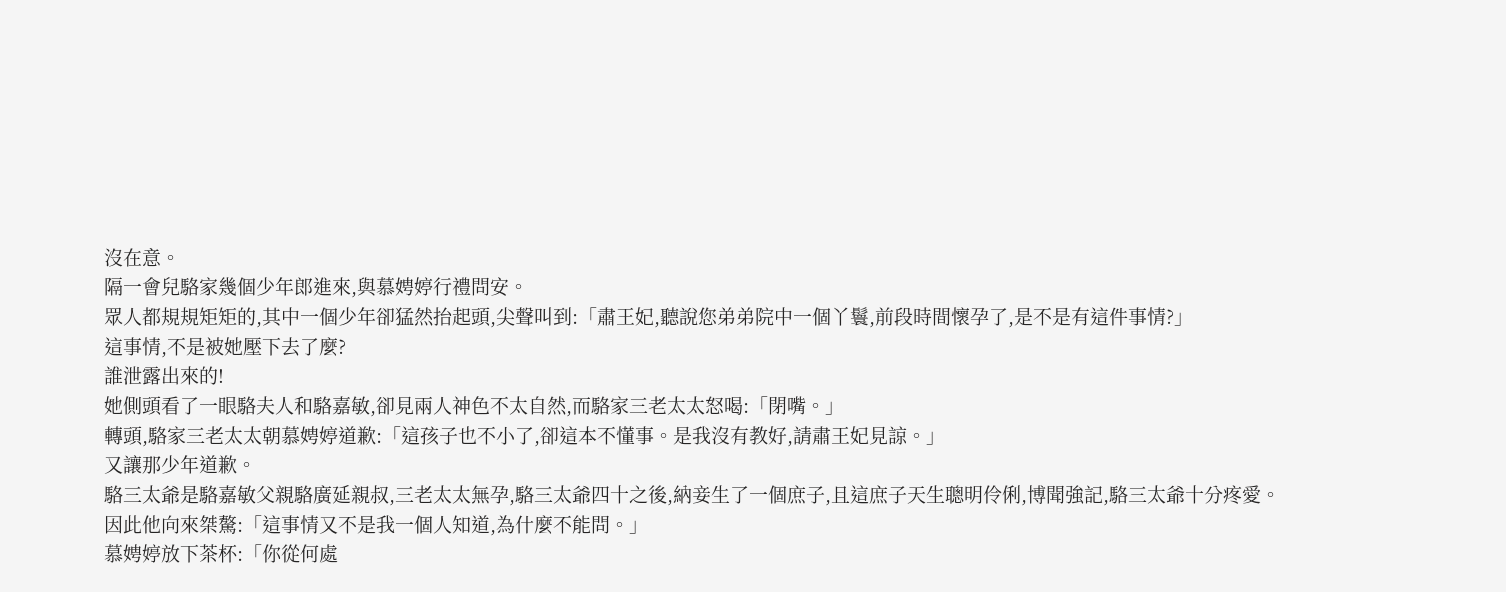沒在意。
隔一會兒駱家幾個少年郎進來,與慕娉婷行禮問安。
眾人都規規矩矩的,其中一個少年卻猛然抬起頭,尖聲叫到:「肅王妃,聽說您弟弟院中一個丫鬟,前段時間懷孕了,是不是有這件事情?」
這事情,不是被她壓下去了麼?
誰泄露出來的!
她側頭看了一眼駱夫人和駱嘉敏,卻見兩人神色不太自然,而駱家三老太太怒喝:「閉嘴。」
轉頭,駱家三老太太朝慕娉婷道歉:「這孩子也不小了,卻這本不懂事。是我沒有教好,請肅王妃見諒。」
又讓那少年道歉。
駱三太爺是駱嘉敏父親駱廣延親叔,三老太太無孕,駱三太爺四十之後,納妾生了一個庶子,且這庶子天生聰明伶俐,博聞強記,駱三太爺十分疼愛。
因此他向來桀驁:「這事情又不是我一個人知道,為什麼不能問。」
慕娉婷放下茶杯:「你從何處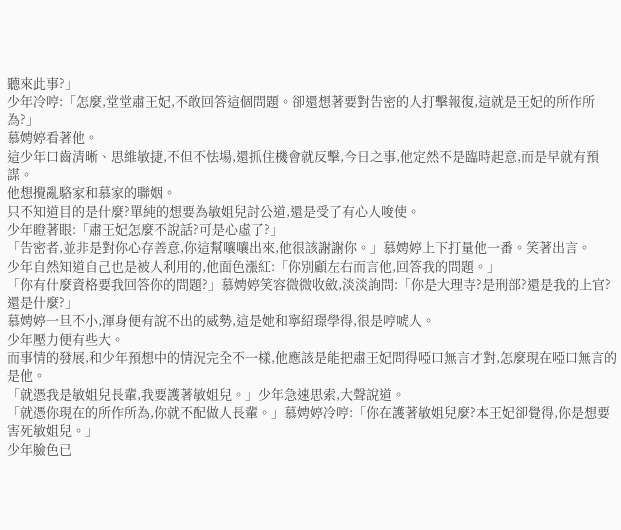聽來此事?」
少年冷哼:「怎麼,堂堂肅王妃,不敢回答這個問題。卻還想著要對告密的人打擊報復,這就是王妃的所作所為?」
慕娉婷看著他。
這少年口齒清晰、思維敏捷,不但不怯場,還抓住機會就反擊,今日之事,他定然不是臨時起意,而是早就有預謀。
他想攪亂駱家和慕家的聯姻。
只不知道目的是什麼?單純的想要為敏姐兒討公道,還是受了有心人唆使。
少年瞪著眼:「肅王妃怎麼不說話?可是心虛了?」
「告密者,並非是對你心存善意,你這幫嚷嚷出來,他很該謝謝你。」慕娉婷上下打量他一番。笑著出言。
少年自然知道自己也是被人利用的,他面色漲紅:「你別顧左右而言他,回答我的問題。」
「你有什麼資格要我回答你的問題?」慕娉婷笑容微微收斂,淡淡詢問:「你是大理寺?是刑部?還是我的上官?還是什麼?」
慕娉婷一旦不小,渾身便有說不出的威勢,這是她和寧紹璟學得,很是哼唬人。
少年壓力便有些大。
而事情的發展,和少年預想中的情況完全不一樣,他應該是能把肅王妃問得啞口無言才對,怎麼現在啞口無言的是他。
「就憑我是敏姐兒長輩,我要護著敏姐兒。」少年急速思索,大聲說道。
「就憑你現在的所作所為,你就不配做人長輩。」慕娉婷冷哼:「你在護著敏姐兒麼?本王妃卻覺得,你是想要害死敏姐兒。」
少年臉色已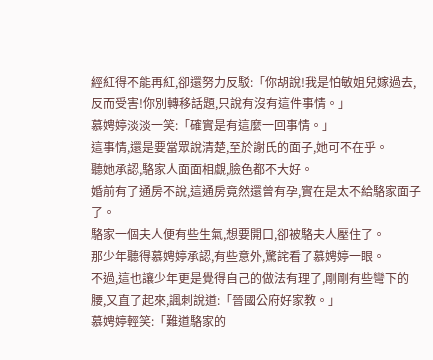經紅得不能再紅,卻還努力反駁:「你胡說!我是怕敏姐兒嫁過去,反而受害!你別轉移話題,只說有沒有這件事情。」
慕娉婷淡淡一笑:「確實是有這麼一回事情。」
這事情,還是要當眾說清楚,至於謝氏的面子,她可不在乎。
聽她承認,駱家人面面相覷,臉色都不大好。
婚前有了通房不說,這通房竟然還曾有孕,實在是太不給駱家面子了。
駱家一個夫人便有些生氣,想要開口,卻被駱夫人壓住了。
那少年聽得慕娉婷承認,有些意外,驚詫看了慕娉婷一眼。
不過,這也讓少年更是覺得自己的做法有理了,剛剛有些彎下的腰,又直了起來,諷刺說道:「晉國公府好家教。」
慕娉婷輕笑:「難道駱家的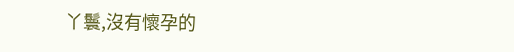丫鬟,沒有懷孕的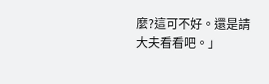麼?這可不好。還是請大夫看看吧。」